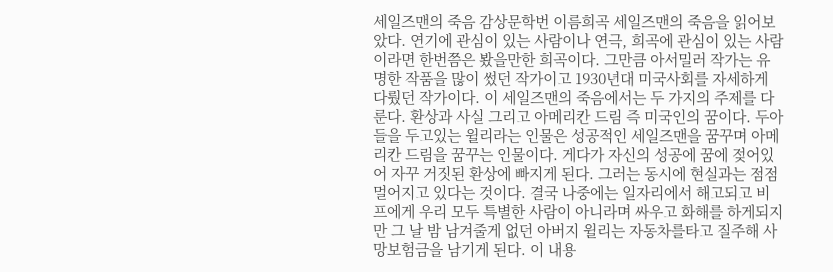세일즈맨의 죽음 감상문학번 이름희곡 세일즈맨의 죽음을 읽어보았다. 연기에 관심이 있는 사람이나 연극, 희곡에 관심이 있는 사람이라면 한번쯤은 봤을만한 희곡이다. 그만큼 아서밀러 작가는 유명한 작품을 많이 썼던 작가이고 1930년대 미국사회를 자세하게 다뤘던 작가이다. 이 세일즈맨의 죽음에서는 두 가지의 주제를 다룬다. 환상과 사실 그리고 아메리칸 드림 즉 미국인의 꿈이다. 두아들을 두고있는 윌리라는 인물은 성공적인 세일즈맨을 꿈꾸며 아메리칸 드림을 꿈꾸는 인물이다. 게다가 자신의 성공에 꿈에 젖어있어 자꾸 거짓된 환상에 빠지게 된다. 그러는 동시에 현실과는 점점 멀어지고 있다는 것이다. 결국 나중에는 일자리에서 해고되고 비프에게 우리 모두 특별한 사람이 아니라며 싸우고 화해를 하게되지만 그 날 밤 남겨줄게 없던 아버지 윌리는 자동차를타고 질주해 사망보험금을 남기게 된다. 이 내용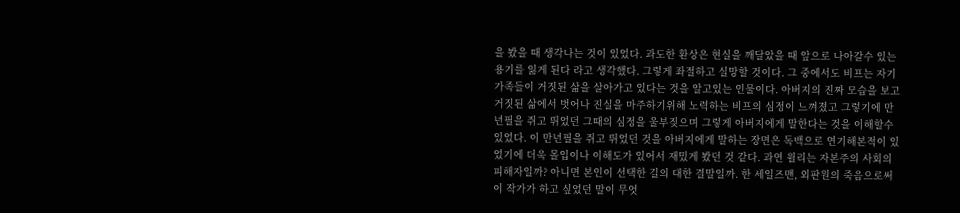을 봤을 때 생각나는 것이 있었다. 과도한 환상은 현실을 깨달았을 때 앞으로 나아갈수 있는 용기를 잃게 된다 라고 생각했다. 그렇게 좌절하고 실망할 것이다. 그 중에서도 비프는 자기가족들이 거짓된 삶을 살아가고 있다는 것을 알고있는 인물이다. 아버지의 진짜 모습을 보고 거짓된 삶에서 벗어나 진실을 마주하기위해 노력하는 비프의 심정이 느껴졌고 그렇기에 만년필을 쥐고 뛰었던 그때의 심정을 울부짖으며 그렇게 아버지에게 말한다는 것을 이해할수 있었다. 이 만년필을 쥐고 뛰었던 것을 아버지에게 말하는 장면은 독백으로 연기해본적이 있었기에 더욱 몰입이나 이해도가 있어서 재밌게 봤던 것 같다. 과연 윌리는 자본주의 사회의 피해자일까? 아니면 본인이 선택한 길의 대한 결말일까. 한 세일즈맨, 외판원의 죽음으로써 이 작가가 하고 싶었던 말이 무엇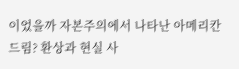이었을까 자본주의에서 나타난 아메리칸 드림? 환상과 현실 사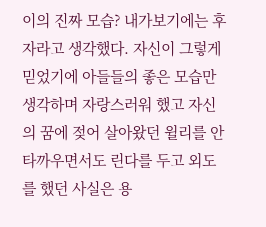이의 진짜 모습? 내가보기에는 후자라고 생각했다. 자신이 그렇게 믿었기에 아들들의 좋은 모습만 생각하며 자랑스러워 했고 자신의 꿈에 젖어 살아왔던 윌리를 안타까우면서도 린다를 두고 외도를 했던 사실은 용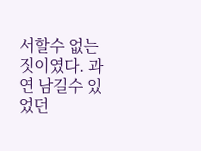서할수 없는 짓이였다. 과연 남길수 있었던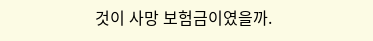것이 사망 보험금이였을까.